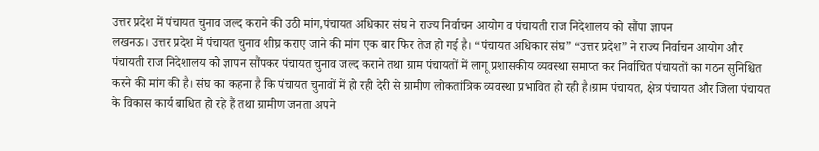उत्तर प्रदेश में पंचायत चुनाव जल्द कराने की उठी मांग,पंचायत अधिकार संघ ने राज्य निर्वाचन आयोग व पंचायती राज निदेशालय को सौंपा ज्ञापन
लखनऊ। उत्तर प्रदेश में पंचायत चुनाव शीघ्र कराए जाने की मांग एक बार फिर तेज हो गई है। “पंचायत अधिकार संघ” “उत्तर प्रदेश” ने राज्य निर्वाचन आयोग और पंचायती राज निदेशालय को ज्ञापन सौंपकर पंचायत चुनाव जल्द कराने तथा ग्राम पंचायतों में लागू प्रशासकीय व्यवस्था समाप्त कर निर्वाचित पंचायतों का गठन सुनिश्चित करने की मांग की है। संघ का कहना है कि पंचायत चुनावों में हो रही देरी से ग्रामीण लोकतांत्रिक व्यवस्था प्रभावित हो रही है।ग्राम पंचायत, क्षेत्र पंचायत और जिला पंचायत के विकास कार्य बाधित हो रहे हैं तथा ग्रामीण जनता अपने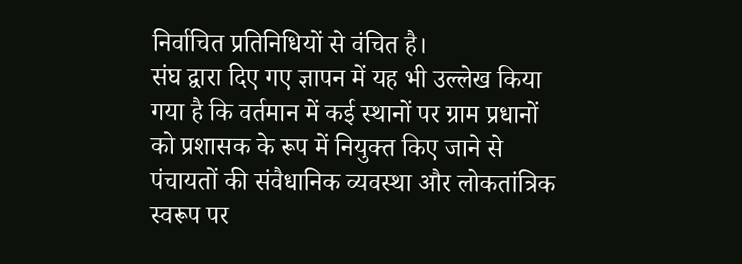निर्वाचित प्रतिनिधियों से वंचित है।
संघ द्वारा दिए गए ज्ञापन में यह भी उल्लेख किया गया है कि वर्तमान में कई स्थानों पर ग्राम प्रधानों को प्रशासक के रूप में नियुक्त किए जाने से पंचायतों की संवैधानिक व्यवस्था और लोकतांत्रिक स्वरूप पर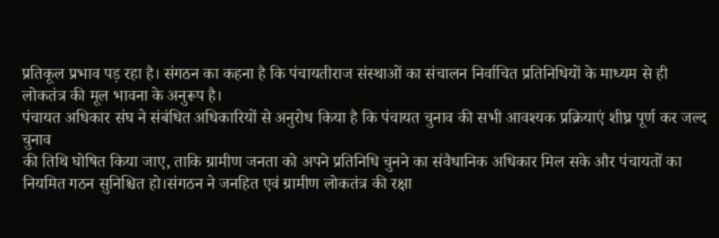प्रतिकूल प्रभाव पड़ रहा है। संगठन का कहना है कि पंचायतीराज संस्थाओं का संचालन निर्वाचित प्रतिनिधियों के माध्यम से ही लोकतंत्र की मूल भावना के अनुरूप है।
पंचायत अधिकार संघ ने संबंधित अधिकारियों से अनुरोध किया है कि पंचायत चुनाव की सभी आवश्यक प्रक्रियाएं शीघ्र पूर्ण कर जल्द चुनाव
की तिथि घोषित किया जाए, ताकि ग्रामीण जनता को अपने प्रतिनिधि चुनने का संवैधानिक अधिकार मिल सके और पंचायतों का नियमित गठन सुनिश्चित हो।संगठन ने जनहित एवं ग्रामीण लोकतंत्र की रक्षा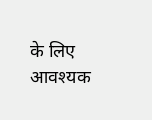के लिए आवश्यक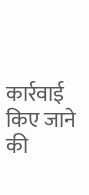कार्रवाई किए जाने की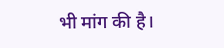भी मांग की है।